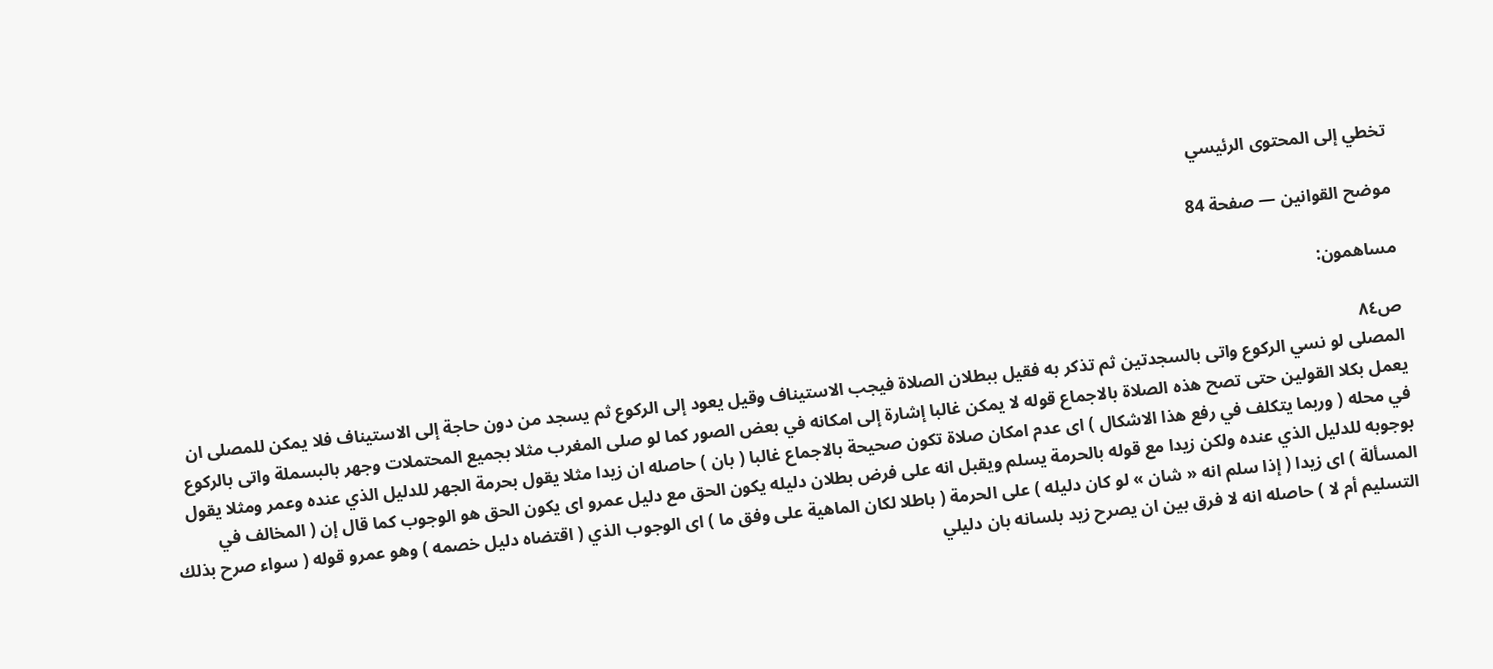تخطي إلى المحتوى الرئيسي

موضح القوانين — صفحة 84

مساهمون:

ص٨٤
المصلى لو نسي الركوع واتى بالسجدتين ثم تذكر به فقيل ببطلان الصلاة فيجب الاستيناف وقيل يعود إلى الركوع ثم يسجد من دون حاجة إلى الاستيناف فلا يمكن للمصلى ان يعمل بكلا القولين حتى تصح هذه الصلاة بالاجماع قوله لا يمكن غالبا إشارة إلى امكانه في بعض الصور كما لو صلى المغرب مثلا بجميع المحتملات وجهر بالبسملة واتى بالركوع في محله ( وربما يتكلف في رفع هذا الاشكال ) اى عدم امكان صلاة تكون صحيحة بالاجماع غالبا ( بان ) حاصله ان زيدا مثلا يقول بحرمة الجهر للدليل الذي عنده وعمر ومثلا يقول بوجوبه للدليل الذي عنده ولكن زيدا مع قوله بالحرمة يسلم ويقبل انه على فرض بطلان دليله يكون الحق مع دليل عمرو اى يكون الحق هو الوجوب كما قال إن ( المخالف في المسألة ) اى زيدا ( إذا سلم انه « شان » لو كان دليله ) على الحرمة ( باطلا لكان الماهية على وفق ما ) اى الوجوب الذي ( اقتضاه دليل خصمه ) وهو عمرو قوله ( سواء صرح بذلك التسليم أم لا ) حاصله انه لا فرق بين ان يصرح زيد بلسانه بان دليلي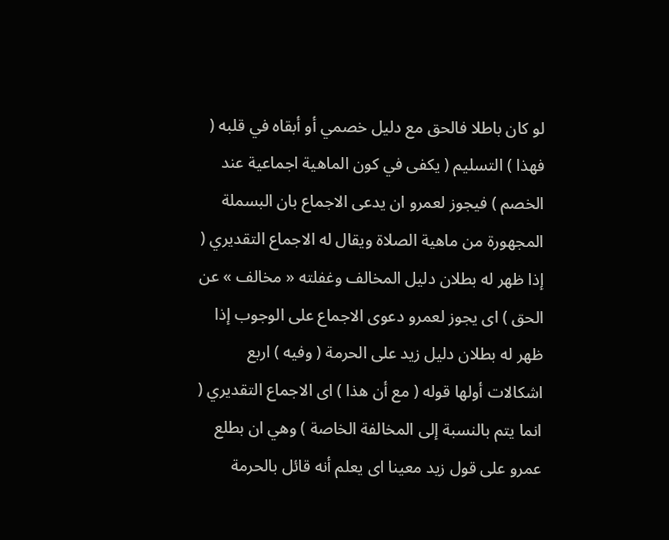لو كان باطلا فالحق مع دليل خصمي أو أبقاه في قلبه ( فهذا ) التسليم ( يكفى في كون الماهية اجماعية عند الخصم ) فيجوز لعمرو ان يدعى الاجماع بان البسملة المجهورة من ماهية الصلاة ويقال له الاجماع التقديري ( إذا ظهر له بطلان دليل المخالف وغفلته « مخالف » عن الحق ) اى يجوز لعمرو دعوى الاجماع على الوجوب إذا ظهر له بطلان دليل زيد على الحرمة ( وفيه ) اربع اشكالات أولها قوله ( مع أن هذا ) اى الاجماع التقديري ( انما يتم بالنسبة إلى المخالفة الخاصة ) وهي ان بطلع عمرو على قول زيد معينا اى يعلم أنه قائل بالحرمة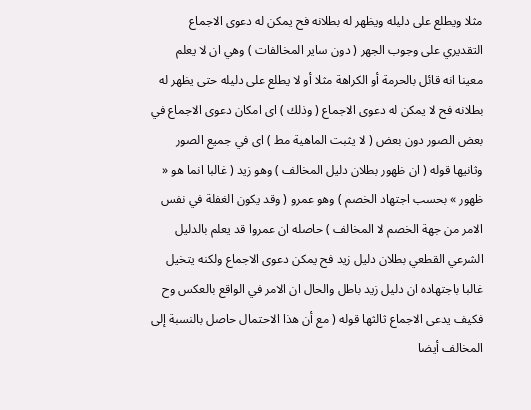مثلا ويطلع على دليله ويظهر له بطلانه فح يمكن له دعوى الاجماع التقديري على وجوب الجهر ( دون ساير المخالفات ) وهي ان لا يعلم معينا انه قائل بالحرمة أو الكراهة مثلا أو لا يطلع على دليله حتى يظهر له بطلانه فح لا يمكن له دعوى الاجماع ( وذلك ) اى امكان دعوى الاجماع في بعض الصور دون بعض ( لا يثبت الماهية مط ) اى في جميع الصور وثانيها قوله ( ان ظهور بطلان دليل المخالف ) وهو زيد ( غالبا انما هو « ظهور » بحسب اجتهاد الخصم ) وهو عمرو ( وقد يكون الغفلة في نفس الامر من جهة الخصم لا المخالف ) حاصله ان عمروا قد يعلم بالدليل الشرعي القطعي بطلان دليل زيد فح يمكن دعوى الاجماع ولكنه يتخيل غالبا باجتهاده ان دليل زيد باطل والحال ان الامر في الواقع بالعكس وح فكيف يدعى الاجماع ثالثها قوله ( مع أن هذا الاحتمال حاصل بالنسبة إلى المخالف أيضا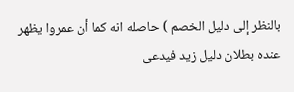بالنظر إلى دليل الخصم ) حاصله انه كما أن عمروا يظهر عنده بطلان دليل زيد فيدعى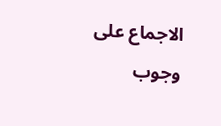الاجماع على وجوب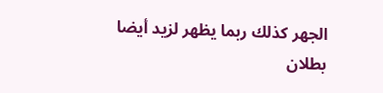الجهر كذلك ربما يظهر لزيد أيضا بطلان